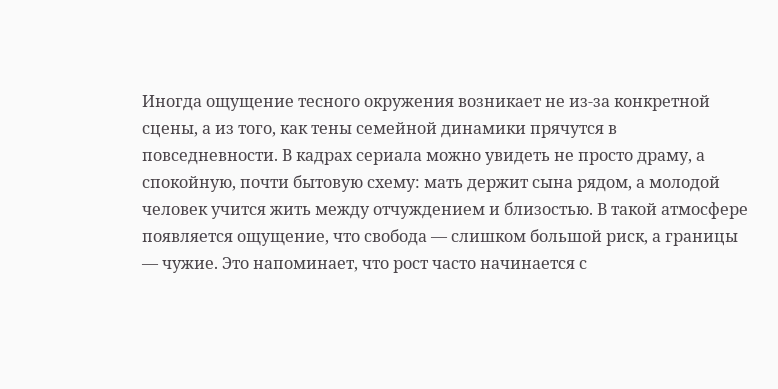Иногда ощущение тесного окружения возникает не из-за конкретной сцены, а из того, как тены семейной динамики прячутся в повседневности. В кадрах сериала можно увидеть не просто драму, а спокойную, почти бытовую схему: мать держит сына рядом, а молодой человек учится жить между отчуждением и близостью. В такой атмосфере появляется ощущение, что свобода — слишком большой риск, а границы — чужие. Это напоминает, что рост часто начинается с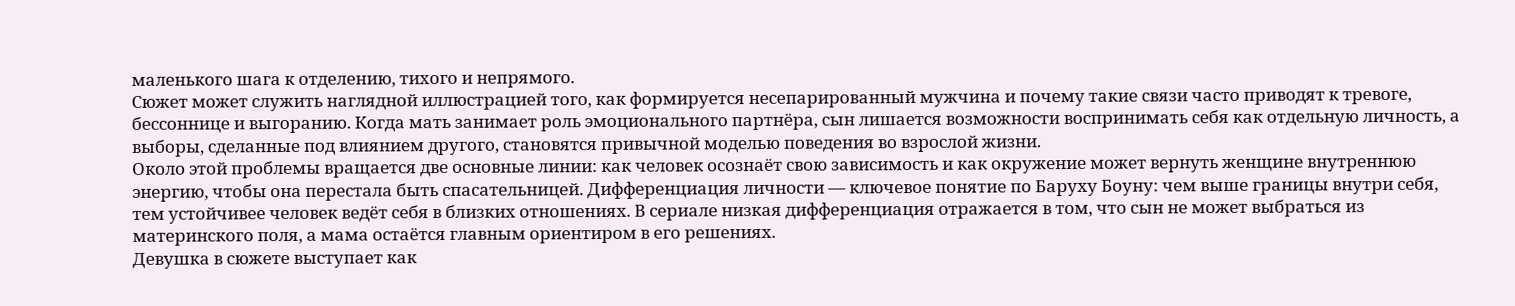маленького шага к отделению, тихого и непрямого.
Сюжет может служить наглядной иллюстрацией того, как формируется несепарированный мужчина и почему такие связи часто приводят к тревоге, бессоннице и выгоранию. Когда мать занимает роль эмоционального партнёра, сын лишается возможности воспринимать себя как отдельную личность, а выборы, сделанные под влиянием другого, становятся привычной моделью поведения во взрослой жизни.
Около этой проблемы вращается две основные линии: как человек осознаёт свою зависимость и как окружение может вернуть женщине внутреннюю энергию, чтобы она перестала быть спасательницей. Дифференциация личности — ключевое понятие по Баруху Боуну: чем выше границы внутри себя, тем устойчивее человек ведёт себя в близких отношениях. В сериале низкая дифференциация отражается в том, что сын не может выбраться из материнского поля, а мама остаётся главным ориентиром в его решениях.
Девушка в сюжете выступает как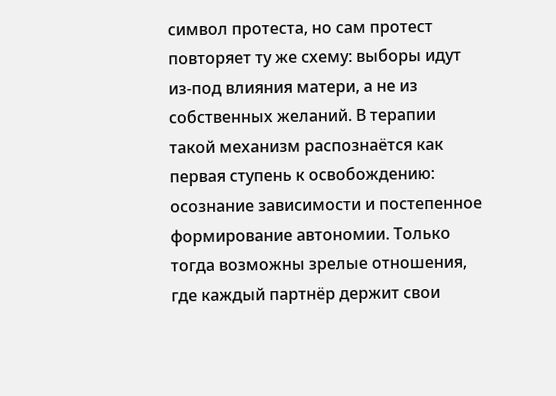символ протеста, но сам протест повторяет ту же схему: выборы идут из-под влияния матери, а не из собственных желаний. В терапии такой механизм распознаётся как первая ступень к освобождению: осознание зависимости и постепенное формирование автономии. Только тогда возможны зрелые отношения, где каждый партнёр держит свои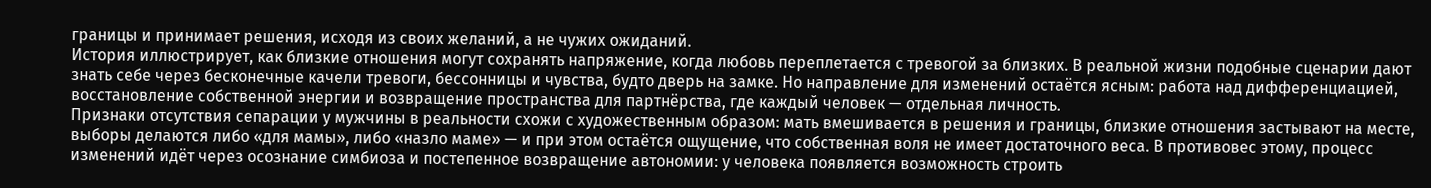границы и принимает решения, исходя из своих желаний, а не чужих ожиданий.
История иллюстрирует, как близкие отношения могут сохранять напряжение, когда любовь переплетается с тревогой за близких. В реальной жизни подобные сценарии дают знать себе через бесконечные качели тревоги, бессонницы и чувства, будто дверь на замке. Но направление для изменений остаётся ясным: работа над дифференциацией, восстановление собственной энергии и возвращение пространства для партнёрства, где каждый человек — отдельная личность.
Признаки отсутствия сепарации у мужчины в реальности схожи с художественным образом: мать вмешивается в решения и границы, близкие отношения застывают на месте, выборы делаются либо «для мамы», либо «назло маме» — и при этом остаётся ощущение, что собственная воля не имеет достаточного веса. В противовес этому, процесс изменений идёт через осознание симбиоза и постепенное возвращение автономии: у человека появляется возможность строить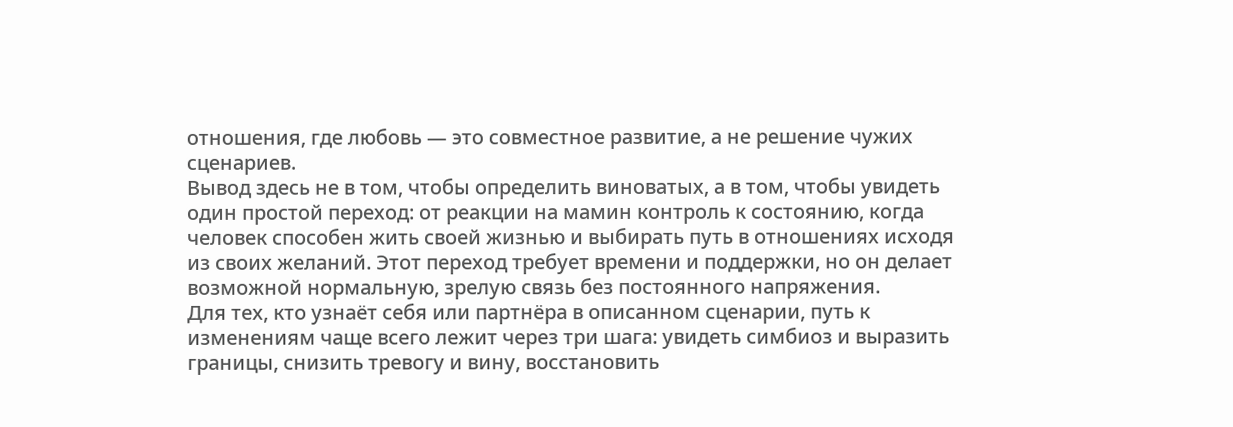отношения, где любовь — это совместное развитие, а не решение чужих сценариев.
Вывод здесь не в том, чтобы определить виноватых, а в том, чтобы увидеть один простой переход: от реакции на мамин контроль к состоянию, когда человек способен жить своей жизнью и выбирать путь в отношениях исходя из своих желаний. Этот переход требует времени и поддержки, но он делает возможной нормальную, зрелую связь без постоянного напряжения.
Для тех, кто узнаёт себя или партнёра в описанном сценарии, путь к изменениям чаще всего лежит через три шага: увидеть симбиоз и выразить границы, снизить тревогу и вину, восстановить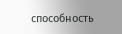способность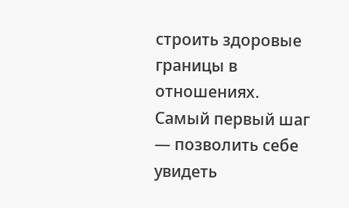строить здоровые границы в отношениях. Самый первый шаг — позволить себе увидеть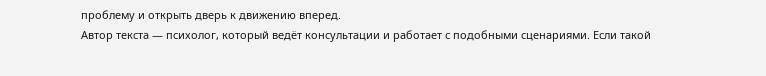проблему и открыть дверь к движению вперед.
Автор текста — психолог, который ведёт консультации и работает с подобными сценариями. Если такой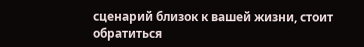сценарий близок к вашей жизни, стоит обратиться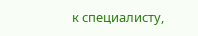к специалисту,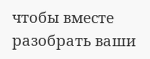чтобы вместе разобрать ваши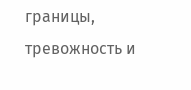границы, тревожность и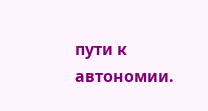пути к автономии.